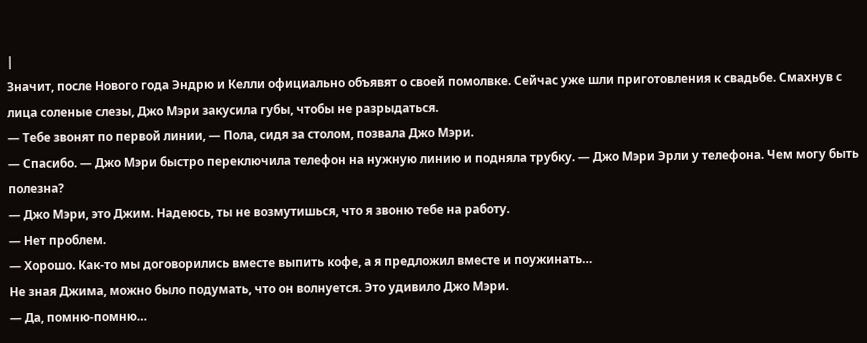|
Значит, после Нового года Эндрю и Келли официально объявят о своей помолвке. Сейчас уже шли приготовления к свадьбе. Смахнув с лица соленые слезы, Джо Мэри закусила губы, чтобы не разрыдаться.
— Тебе звонят по первой линии, — Пола, сидя за столом, позвала Джо Мэри.
— Спасибо. — Джо Мэри быстро переключила телефон на нужную линию и подняла трубку. — Джо Мэри Эрли у телефона. Чем могу быть полезна?
— Джо Мэри, это Джим. Надеюсь, ты не возмутишься, что я звоню тебе на работу.
— Нет проблем.
— Хорошо. Как-то мы договорились вместе выпить кофе, а я предложил вместе и поужинать…
Не зная Джима, можно было подумать, что он волнуется. Это удивило Джо Мэри.
— Да, помню-помню…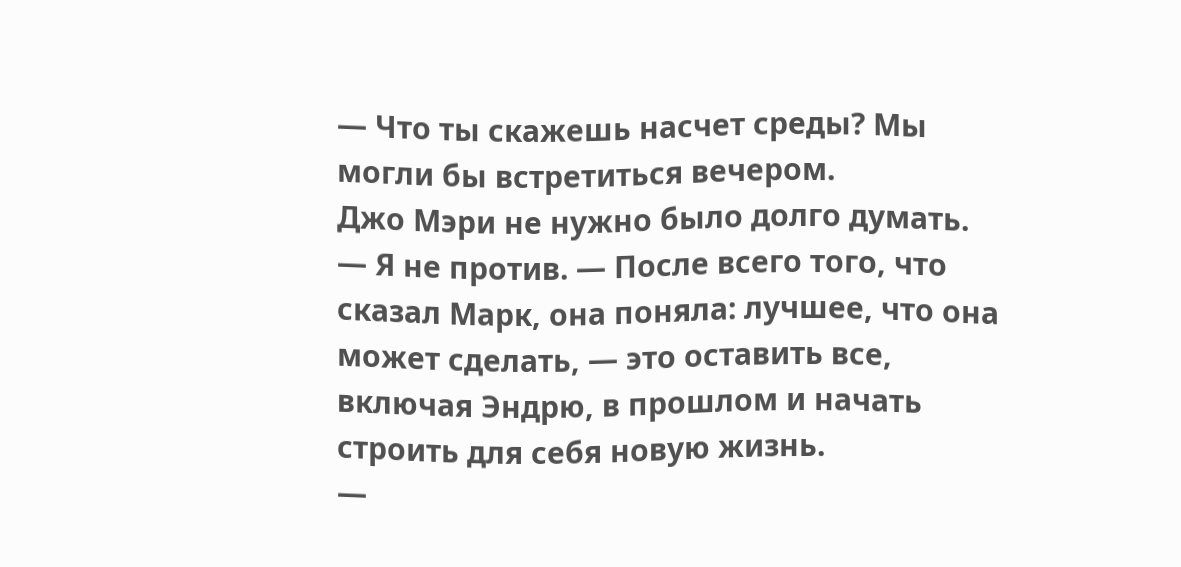— Что ты скажешь насчет среды? Мы могли бы встретиться вечером.
Джо Мэри не нужно было долго думать.
— Я не против. — После всего того, что сказал Марк, она поняла: лучшее, что она может сделать, — это оставить все, включая Эндрю, в прошлом и начать строить для себя новую жизнь.
—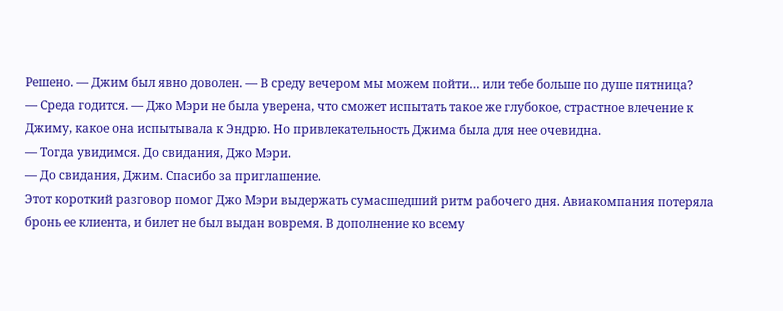Решено. — Джим был явно доволен. — В среду вечером мы можем пойти… или тебе больше по душе пятница?
— Среда годится. — Джо Мэри не была уверена, что сможет испытать такое же глубокое, страстное влечение к Джиму, какое она испытывала к Эндрю. Но привлекательность Джима была для нее очевидна.
— Тогда увидимся. До свидания, Джо Мэри.
— До свидания, Джим. Спасибо за приглашение.
Этот короткий разговор помог Джо Мэри выдержать сумасшедший ритм рабочего дня. Авиакомпания потеряла бронь ее клиента, и билет не был выдан вовремя. В дополнение ко всему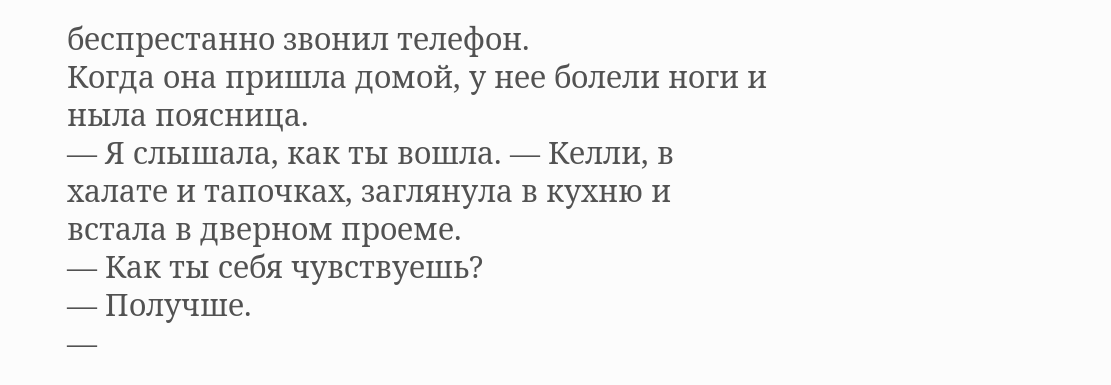беспрестанно звонил телефон.
Когда она пришла домой, у нее болели ноги и ныла поясница.
— Я слышала, как ты вошла. — Келли, в халате и тапочках, заглянула в кухню и встала в дверном проеме.
— Как ты себя чувствуешь?
— Получше.
—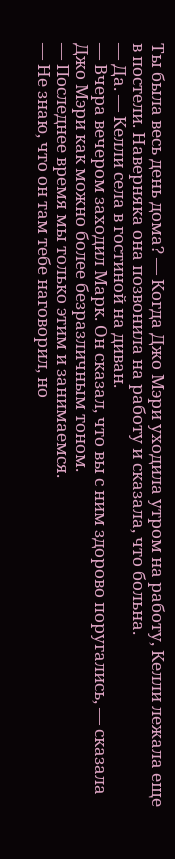Ты была весь день дома? — Когда Джо Мэри уходила утром на работу, Келли лежала еще в постели. Наверняка она позвонила на работу и сказала, что больна.
— Да. — Келли села в гостиной на диван.
— Вчера вечером заходил Марк. Он сказал, что вы с ним здорово поругались, — сказала Джо Мэри как можно более безразличным тоном.
— Последнее время мы только этим и занимаемся.
— Не знаю, что он там тебе наговорил, но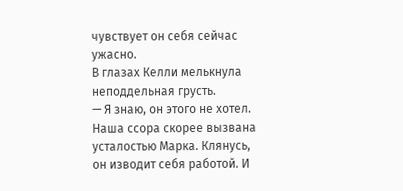чувствует он себя сейчас ужасно.
В глазах Келли мелькнула неподдельная грусть.
— Я знаю, он этого не хотел. Наша ссора скорее вызвана усталостью Марка. Клянусь, он изводит себя работой. И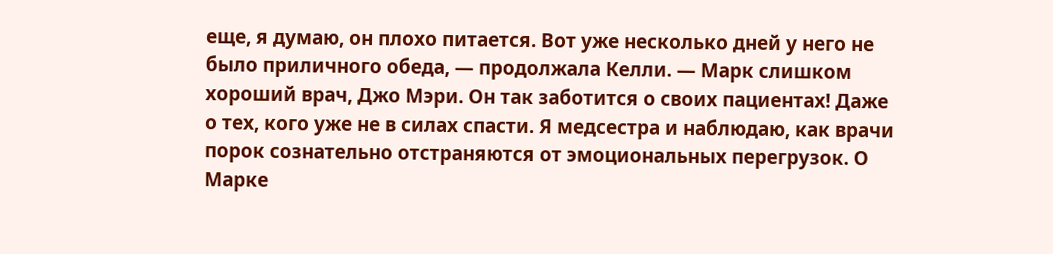еще, я думаю, он плохо питается. Вот уже несколько дней у него не было приличного обеда, — продолжала Келли. — Марк слишком хороший врач, Джо Мэри. Он так заботится о своих пациентах! Даже о тех, кого уже не в силах спасти. Я медсестра и наблюдаю, как врачи порок сознательно отстраняются от эмоциональных перегрузок. О Марке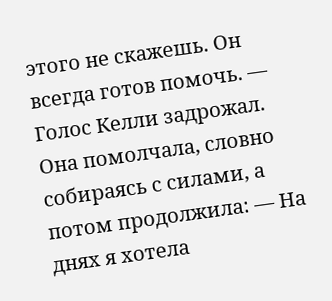этого не скажешь. Он всегда готов помочь. — Голос Келли задрожал. Она помолчала, словно собираясь с силами, а потом продолжила: — На днях я хотела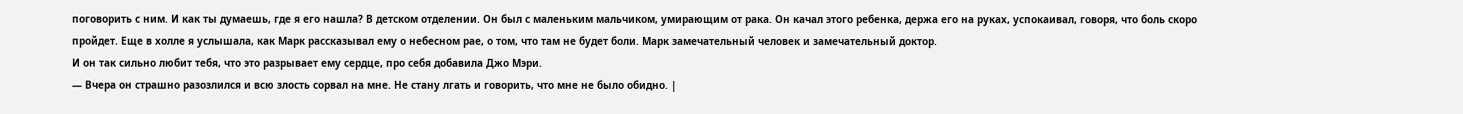поговорить с ним. И как ты думаешь, где я его нашла? В детском отделении. Он был с маленьким мальчиком, умирающим от рака. Он качал этого ребенка, держа его на руках, успокаивал, говоря, что боль скоро пройдет. Еще в холле я услышала, как Марк рассказывал ему о небесном рае, о том, что там не будет боли. Марк замечательный человек и замечательный доктор.
И он так сильно любит тебя, что это разрывает ему сердце, про себя добавила Джо Мэри.
— Вчера он страшно разозлился и всю злость сорвал на мне. Не стану лгать и говорить, что мне не было обидно. |